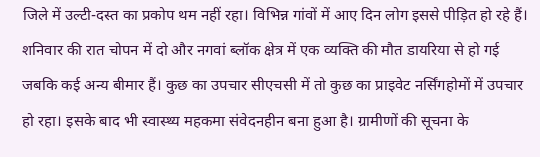जिले में उल्टी-दस्त का प्रकोप थम नहीं रहा। विभिन्न गांवों में आए दिन लोग इससे पीड़ित हो रहे हैं। शनिवार की रात चोपन में दो और नगवां ब्लॉक क्षेत्र में एक व्यक्ति की मौत डायरिया से हो गई जबकि कई अन्य बीमार हैं। कुछ का उपचार सीएचसी में तो कुछ का प्राइवेट नर्सिंगहोमों में उपचार हो रहा। इसके बाद भी स्वास्थ्य महकमा संवेदनहीन बना हुआ है। ग्रामीणों की सूचना के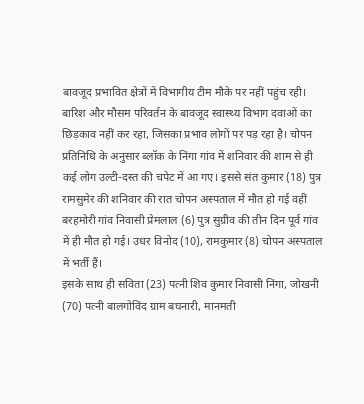बावजूद प्रभावित क्षेत्रों में विभागीय टीम मौके पर नहीं पहुंच रही।
बारिश और मौसम परिवर्तन के बावजूद स्वास्थ्य विभाग दवाओं का छिड़काव नहीं कर रहा, जिसका प्रभाव लोगों पर पड़ रहा है। चोपन प्रतिनिधि के अनुसार ब्लॉक के निंगा गांव में शनिवार की शाम से ही कई लोग उल्टी-दस्त की चपेट में आ गए। इससे संत कुमार (18) पुत्र रामसुमेर की शनिवार की रात चोपन अस्पताल में मौत हो गई वहीं बरहमोरी गांव निवासी प्रेमलाल (6) पुत्र सुग्रीव की तीन दिन पूर्व गांव में ही मौत हो गई। उधर विनोद (10), रामकुमार (8) चोपन अस्पताल में भर्ती हैं।
इसके साथ ही सविता (23) पत्नी शिव कुमार निवासी निंगा, जोखनी (70) पत्नी बालगोविंद ग्राम बघनारी, मानमती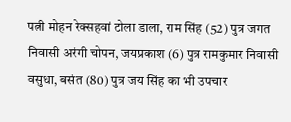पत्नी मोहन रेक्सहवां टोला डाला, राम सिंह (52) पुत्र जगत निवासी अरंगी चोपन, जयप्रकाश (6) पुत्र रामकुमार निवासी वसुधा, बसंत (80) पुत्र जय सिंह का भी उपचार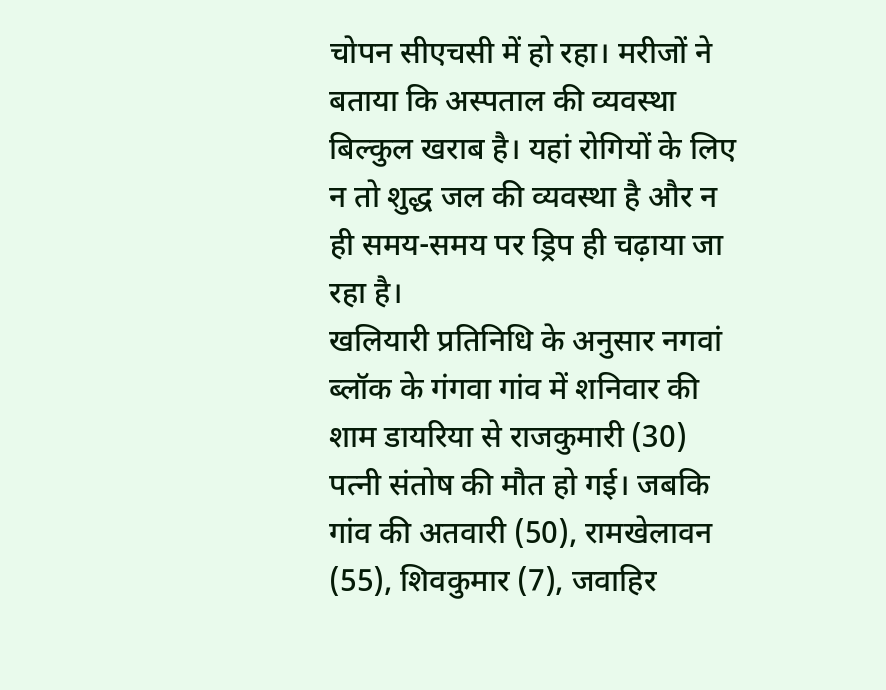चोपन सीएचसी में हो रहा। मरीजों ने बताया कि अस्पताल की व्यवस्था बिल्कुल खराब है। यहां रोगियों के लिए न तो शुद्ध जल की व्यवस्था है और न ही समय-समय पर ड्रिप ही चढ़ाया जा रहा है।
खलियारी प्रतिनिधि के अनुसार नगवां ब्लॉक के गंगवा गांव में शनिवार की शाम डायरिया से राजकुमारी (30) पत्नी संतोष की मौत हो गई। जबकि गांव की अतवारी (50), रामखेलावन (55), शिवकुमार (7), जवाहिर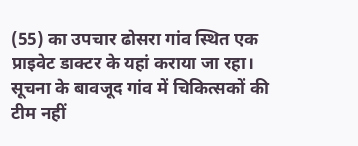(55) का उपचार ढोसरा गांव स्थित एक प्राइवेट डाक्टर के यहां कराया जा रहा। सूचना के बावजूद गांव में चिकित्सकों की टीम नहीं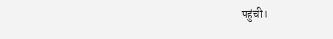पहुंची।